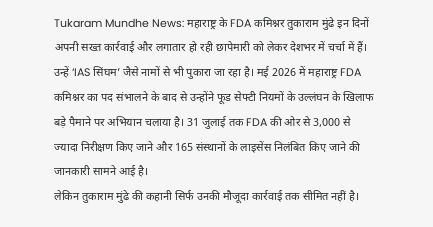Tukaram Mundhe News: महाराष्ट्र के FDA कमिश्नर तुकाराम मुंढे इन दिनों अपनी सख्त कार्रवाई और लगातार हो रही छापेमारी को लेकर देशभर में चर्चा में हैं। उन्हें ‘IAS सिंघम’ जैसे नामों से भी पुकारा जा रहा है। मई 2026 में महाराष्ट्र FDA कमिश्नर का पद संभालने के बाद से उन्होंने फूड सेफ्टी नियमों के उल्लंघन के खिलाफ बड़े पैमाने पर अभियान चलाया है। 31 जुलाई तक FDA की ओर से 3,000 से ज्यादा निरीक्षण किए जाने और 165 संस्थानों के लाइसेंस निलंबित किए जाने की जानकारी सामने आई है।
लेकिन तुकाराम मुंढे की कहानी सिर्फ उनकी मौजूदा कार्रवाई तक सीमित नहीं है।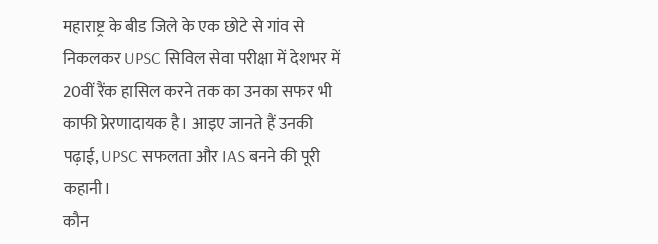महाराष्ट्र के बीड जिले के एक छोटे से गांव से निकलकर UPSC सिविल सेवा परीक्षा में देशभर में 20वीं रैंक हासिल करने तक का उनका सफर भी काफी प्रेरणादायक है। आइए जानते हैं उनकी पढ़ाई, UPSC सफलता और IAS बनने की पूरी कहानी।
कौन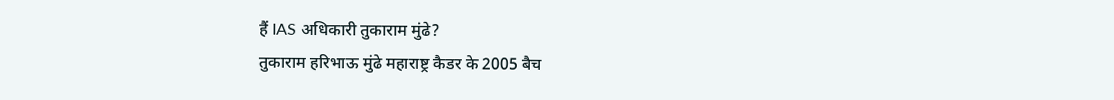हैं IAS अधिकारी तुकाराम मुंढे?
तुकाराम हरिभाऊ मुंढे महाराष्ट्र कैडर के 2005 बैच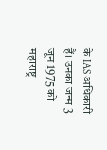के IAS अधिकारी हैं। उनका जन्म 3 जून 1975 को महाराष्ट्र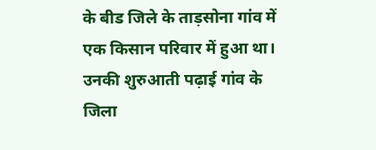के बीड जिले के ताड़सोना गांव में एक किसान परिवार में हुआ था। उनकी शुरुआती पढ़ाई गांव के जिला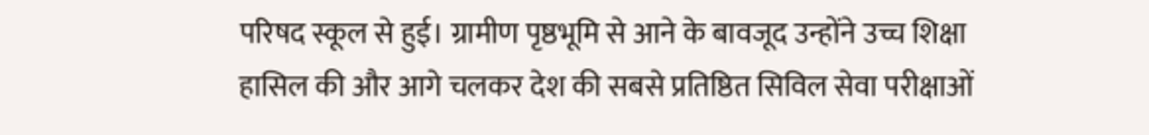परिषद स्कूल से हुई। ग्रामीण पृष्ठभूमि से आने के बावजूद उन्होंने उच्च शिक्षा हासिल की और आगे चलकर देश की सबसे प्रतिष्ठित सिविल सेवा परीक्षाओं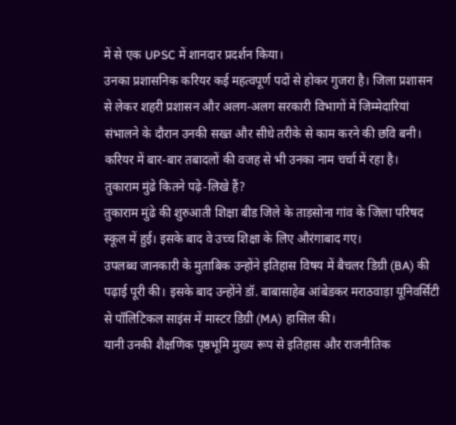में से एक UPSC में शानदार प्रदर्शन किया।
उनका प्रशासनिक करियर कई महत्वपूर्ण पदों से होकर गुजरा है। जिला प्रशासन से लेकर शहरी प्रशासन और अलग-अलग सरकारी विभागों में जिम्मेदारियां संभालने के दौरान उनकी सख्त और सीधे तरीके से काम करने की छवि बनी। करियर में बार-बार तबादलों की वजह से भी उनका नाम चर्चा में रहा है।
तुकाराम मुंढे कितने पढ़े-लिखे हैं?
तुकाराम मुंढे की शुरुआती शिक्षा बीड जिले के ताड़सोना गांव के जिला परिषद स्कूल में हुई। इसके बाद वे उच्च शिक्षा के लिए औरंगाबाद गए।
उपलब्ध जानकारी के मुताबिक उन्होंने इतिहास विषय में बैचलर डिग्री (BA) की पढ़ाई पूरी की। इसके बाद उन्होंने डॉ. बाबासाहेब आंबेडकर मराठवाड़ा यूनिवर्सिटी से पॉलिटिकल साइंस में मास्टर डिग्री (MA) हासिल की।
यानी उनकी शैक्षणिक पृष्ठभूमि मुख्य रूप से इतिहास और राजनीतिक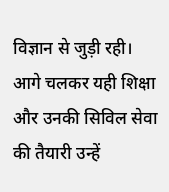विज्ञान से जुड़ी रही। आगे चलकर यही शिक्षा और उनकी सिविल सेवा की तैयारी उन्हें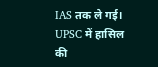IAS तक ले गई।
UPSC में हासिल की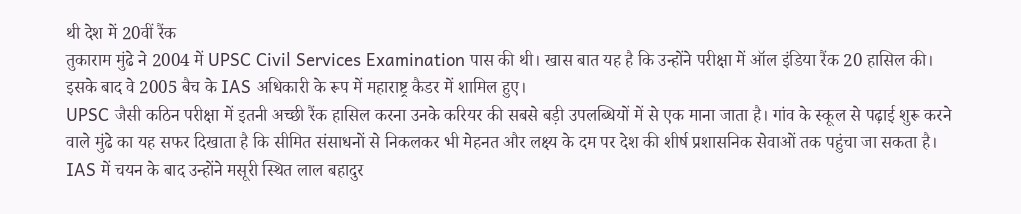थी देश में 20वीं रैंक
तुकाराम मुंढे ने 2004 में UPSC Civil Services Examination पास की थी। खास बात यह है कि उन्होंने परीक्षा में ऑल इंडिया रैंक 20 हासिल की। इसके बाद वे 2005 बैच के IAS अधिकारी के रूप में महाराष्ट्र कैडर में शामिल हुए।
UPSC जैसी कठिन परीक्षा में इतनी अच्छी रैंक हासिल करना उनके करियर की सबसे बड़ी उपलब्धियों में से एक माना जाता है। गांव के स्कूल से पढ़ाई शुरू करने वाले मुंढे का यह सफर दिखाता है कि सीमित संसाधनों से निकलकर भी मेहनत और लक्ष्य के दम पर देश की शीर्ष प्रशासनिक सेवाओं तक पहुंचा जा सकता है।
IAS में चयन के बाद उन्होंने मसूरी स्थित लाल बहादुर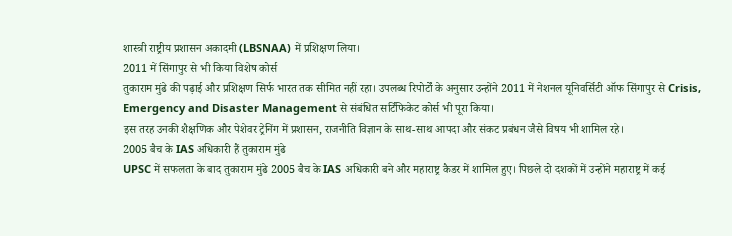शास्त्री राष्ट्रीय प्रशासन अकादमी (LBSNAA) में प्रशिक्षण लिया।
2011 में सिंगापुर से भी किया विशेष कोर्स
तुकाराम मुंढे की पढ़ाई और प्रशिक्षण सिर्फ भारत तक सीमित नहीं रहा। उपलब्ध रिपोर्टों के अनुसार उन्होंने 2011 में नेशनल यूनिवर्सिटी ऑफ सिंगापुर से Crisis, Emergency and Disaster Management से संबंधित सर्टिफिकेट कोर्स भी पूरा किया।
इस तरह उनकी शैक्षणिक और पेशेवर ट्रेनिंग में प्रशासन, राजनीति विज्ञान के साथ-साथ आपदा और संकट प्रबंधन जैसे विषय भी शामिल रहे।
2005 बैच के IAS अधिकारी हैं तुकाराम मुंढे
UPSC में सफलता के बाद तुकाराम मुंढे 2005 बैच के IAS अधिकारी बने और महाराष्ट्र कैडर में शामिल हुए। पिछले दो दशकों में उन्होंने महाराष्ट्र में कई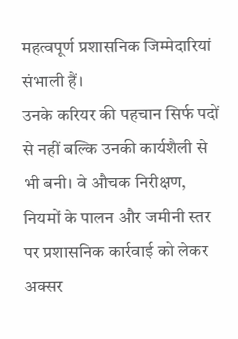महत्वपूर्ण प्रशासनिक जिम्मेदारियां संभाली हैं।
उनके करियर की पहचान सिर्फ पदों से नहीं बल्कि उनकी कार्यशैली से भी बनी। वे औचक निरीक्षण, नियमों के पालन और जमीनी स्तर पर प्रशासनिक कार्रवाई को लेकर अक्सर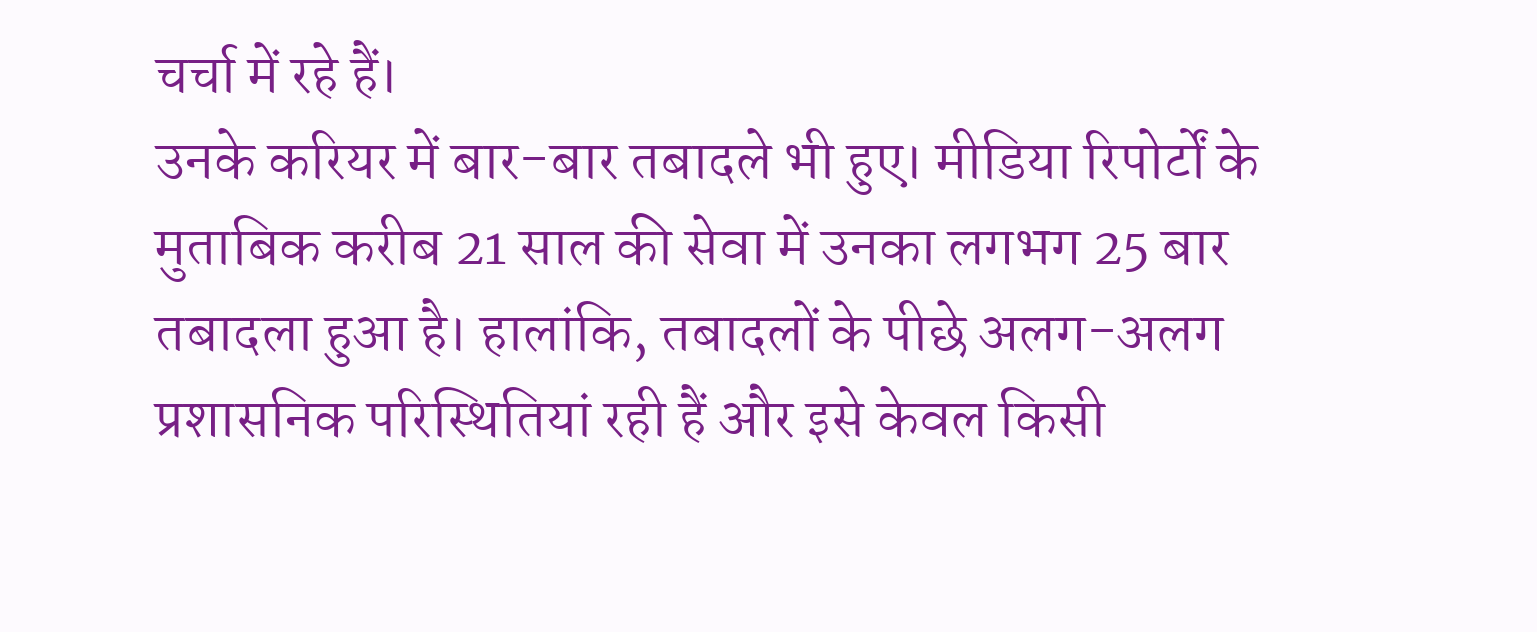चर्चा में रहे हैं।
उनके करियर में बार-बार तबादले भी हुए। मीडिया रिपोर्टों के मुताबिक करीब 21 साल की सेवा में उनका लगभग 25 बार तबादला हुआ है। हालांकि, तबादलों के पीछे अलग-अलग प्रशासनिक परिस्थितियां रही हैं और इसे केवल किसी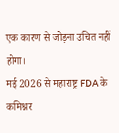एक कारण से जोड़ना उचित नहीं होगा।
मई 2026 से महाराष्ट्र FDA के कमिश्नर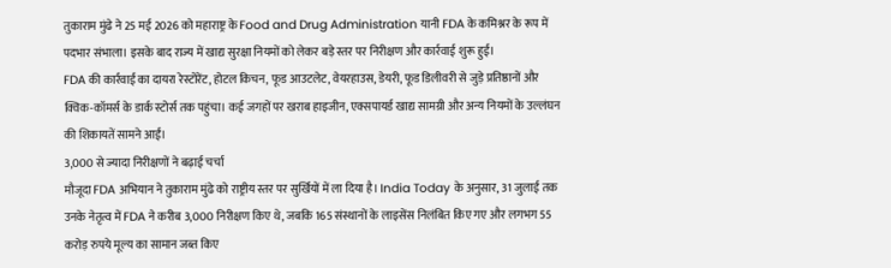तुकाराम मुंढे ने 25 मई 2026 को महाराष्ट्र के Food and Drug Administration यानी FDA के कमिश्नर के रूप में पदभार संभाला। इसके बाद राज्य में खाद्य सुरक्षा नियमों को लेकर बड़े स्तर पर निरीक्षण और कार्रवाई शुरू हुई।
FDA की कार्रवाई का दायरा रेस्टोरेंट, होटल किचन, फूड आउटलेट, वेयरहाउस, डेयरी, फूड डिलीवरी से जुड़े प्रतिष्ठानों और क्विक-कॉमर्स के डार्क स्टोर्स तक पहुंचा। कई जगहों पर खराब हाइजीन, एक्सपायर्ड खाद्य सामग्री और अन्य नियमों के उल्लंघन की शिकायतें सामने आईं।
3,000 से ज्यादा निरीक्षणों ने बढ़ाई चर्चा
मौजूदा FDA अभियान ने तुकाराम मुंढे को राष्ट्रीय स्तर पर सुर्खियों में ला दिया है। India Today के अनुसार, 31 जुलाई तक उनके नेतृत्व में FDA ने करीब 3,000 निरीक्षण किए थे, जबकि 165 संस्थानों के लाइसेंस निलंबित किए गए और लगभग 55 करोड़ रुपये मूल्य का सामान जब्त किए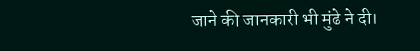जाने की जानकारी भी मुंढे ने दी।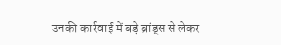उनकी कार्रवाई में बड़े ब्रांड्स से लेकर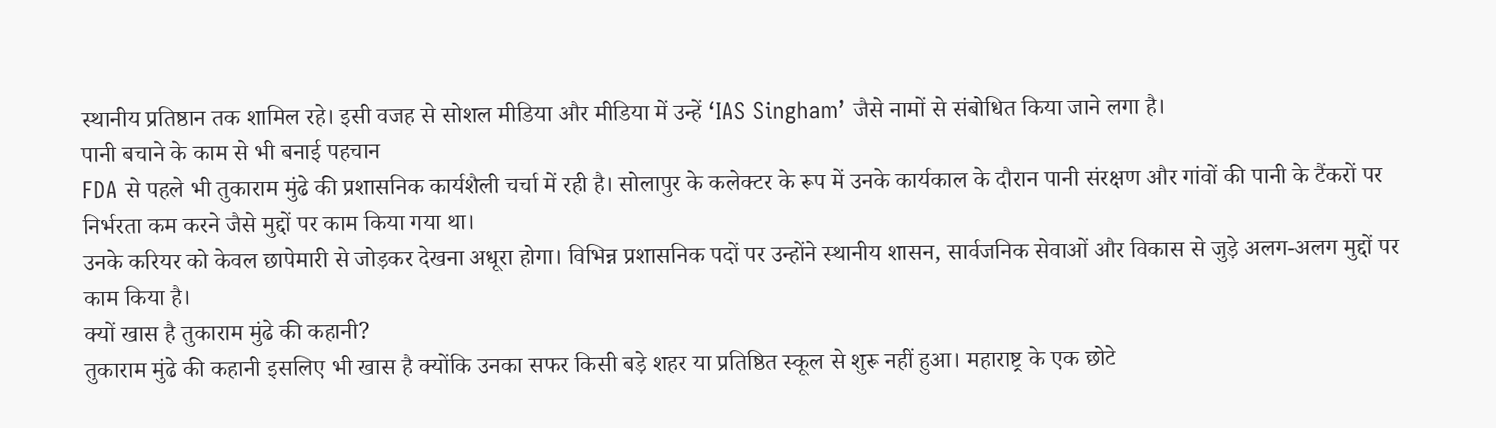स्थानीय प्रतिष्ठान तक शामिल रहे। इसी वजह से सोशल मीडिया और मीडिया में उन्हें ‘IAS Singham’ जैसे नामों से संबोधित किया जाने लगा है।
पानी बचाने के काम से भी बनाई पहचान
FDA से पहले भी तुकाराम मुंढे की प्रशासनिक कार्यशैली चर्चा में रही है। सोलापुर के कलेक्टर के रूप में उनके कार्यकाल के दौरान पानी संरक्षण और गांवों की पानी के टैंकरों पर निर्भरता कम करने जैसे मुद्दों पर काम किया गया था।
उनके करियर को केवल छापेमारी से जोड़कर देखना अधूरा होगा। विभिन्न प्रशासनिक पदों पर उन्होंने स्थानीय शासन, सार्वजनिक सेवाओं और विकास से जुड़े अलग-अलग मुद्दों पर काम किया है।
क्यों खास है तुकाराम मुंढे की कहानी?
तुकाराम मुंढे की कहानी इसलिए भी खास है क्योंकि उनका सफर किसी बड़े शहर या प्रतिष्ठित स्कूल से शुरू नहीं हुआ। महाराष्ट्र के एक छोटे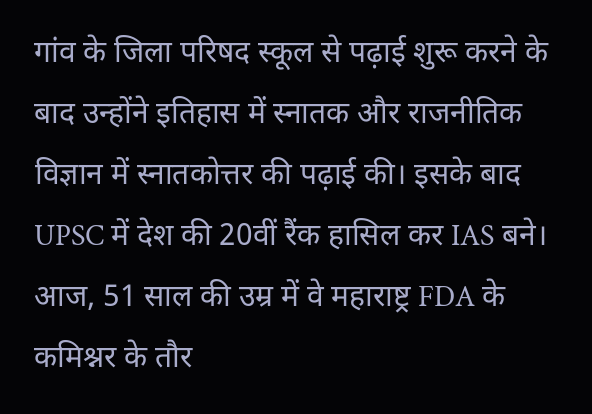गांव के जिला परिषद स्कूल से पढ़ाई शुरू करने के बाद उन्होंने इतिहास में स्नातक और राजनीतिक विज्ञान में स्नातकोत्तर की पढ़ाई की। इसके बाद UPSC में देश की 20वीं रैंक हासिल कर IAS बने।
आज, 51 साल की उम्र में वे महाराष्ट्र FDA के कमिश्नर के तौर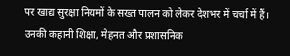पर खाद्य सुरक्षा नियमों के सख्त पालन को लेकर देशभर में चर्चा में हैं। उनकी कहानी शिक्षा, मेहनत और प्रशासनिक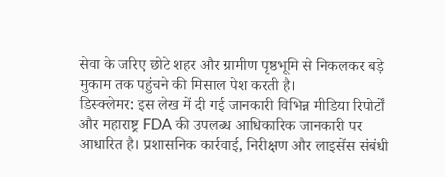सेवा के जरिए छोटे शहर और ग्रामीण पृष्ठभूमि से निकलकर बड़े मुकाम तक पहुंचने की मिसाल पेश करती है।
डिस्क्लेमर: इस लेख में दी गई जानकारी विभिन्न मीडिया रिपोर्टों और महाराष्ट्र FDA की उपलब्ध आधिकारिक जानकारी पर आधारित है। प्रशासनिक कार्रवाई, निरीक्षण और लाइसेंस संबंधी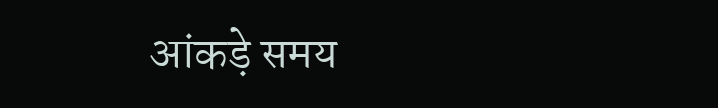आंकड़े समय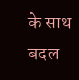के साथ बदल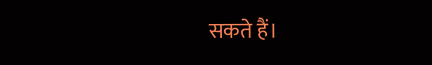सकते हैं।